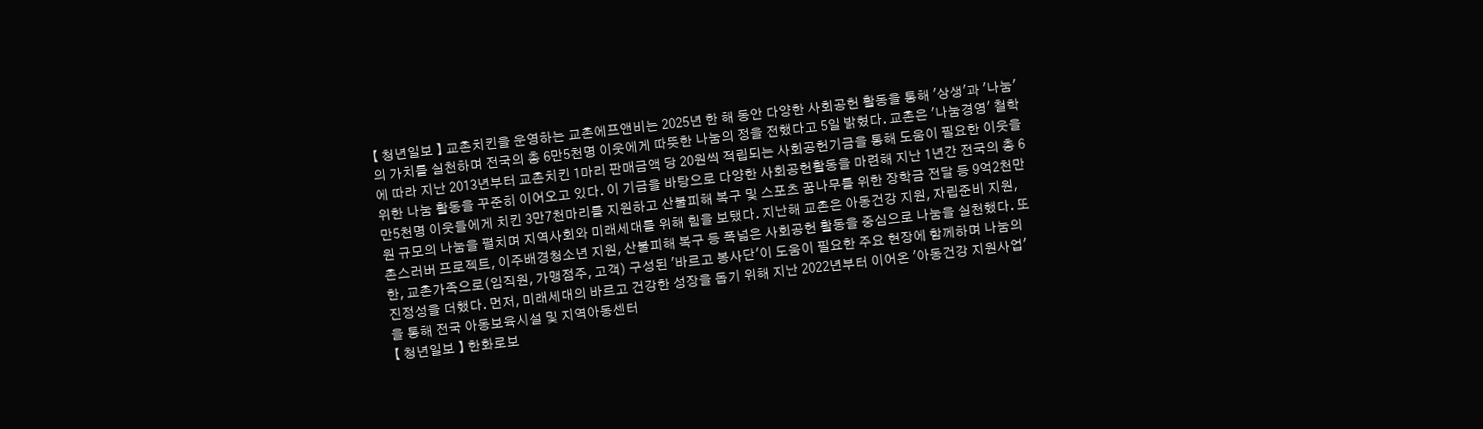【 청년일보 】 교촌치킨을 운영하는 교촌에프앤비는 2025년 한 해 동안 다양한 사회공헌 활동을 통해 '상생'과 '나눔'의 가치를 실천하며 전국의 총 6만5천명 이웃에게 따뜻한 나눔의 정을 전했다고 5일 밝혔다. 교촌은 '나눔경영' 철학에 따라 지난 2013년부터 교촌치킨 1마리 판매금액 당 20원씩 적립되는 사회공헌기금을 통해 도움이 필요한 이웃을 위한 나눔 활동을 꾸준히 이어오고 있다. 이 기금을 바탕으로 다양한 사회공헌활동을 마련해 지난 1년간 전국의 총 6만5천명 이웃들에게 치킨 3만7천마리를 지원하고 산불피해 복구 및 스포츠 꿈나무를 위한 장학금 전달 등 9억2천만원 규모의 나눔을 펼치며 지역사회와 미래세대를 위해 힘을 보탰다. 지난해 교촌은 아동건강 지원, 자립준비 지원, 촌스러버 프로젝트, 이주배경청소년 지원, 산불피해 복구 등 폭넓은 사회공헌 활동을 중심으로 나눔을 실천했다. 또한, 교촌가족으로(임직원, 가맹점주, 고객) 구성된 '바르고 봉사단'이 도움이 필요한 주요 현장에 함께하며 나눔의 진정성을 더했다. 먼저, 미래세대의 바르고 건강한 성장을 돕기 위해 지난 2022년부터 이어온 '아동건강 지원사업'을 통해 전국 아동보육시설 및 지역아동센터
【 청년일보 】 한화로보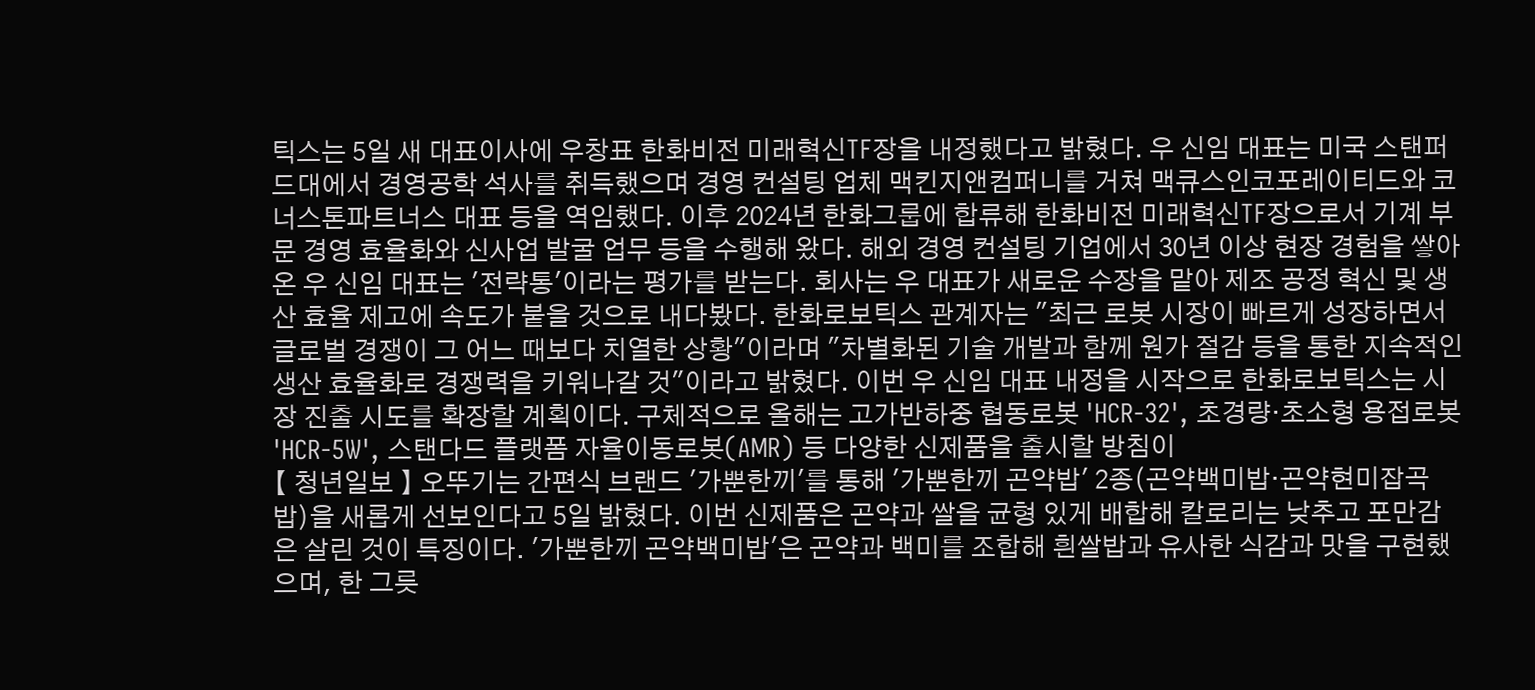틱스는 5일 새 대표이사에 우창표 한화비전 미래혁신TF장을 내정했다고 밝혔다. 우 신임 대표는 미국 스탠퍼드대에서 경영공학 석사를 취득했으며 경영 컨설팅 업체 맥킨지앤컴퍼니를 거쳐 맥큐스인코포레이티드와 코너스톤파트너스 대표 등을 역임했다. 이후 2024년 한화그룹에 합류해 한화비전 미래혁신TF장으로서 기계 부문 경영 효율화와 신사업 발굴 업무 등을 수행해 왔다. 해외 경영 컨설팅 기업에서 30년 이상 현장 경험을 쌓아온 우 신임 대표는 '전략통'이라는 평가를 받는다. 회사는 우 대표가 새로운 수장을 맡아 제조 공정 혁신 및 생산 효율 제고에 속도가 붙을 것으로 내다봤다. 한화로보틱스 관계자는 "최근 로봇 시장이 빠르게 성장하면서 글로벌 경쟁이 그 어느 때보다 치열한 상황"이라며 "차별화된 기술 개발과 함께 원가 절감 등을 통한 지속적인 생산 효율화로 경쟁력을 키워나갈 것"이라고 밝혔다. 이번 우 신임 대표 내정을 시작으로 한화로보틱스는 시장 진출 시도를 확장할 계획이다. 구체적으로 올해는 고가반하중 협동로봇 'HCR-32', 초경량·초소형 용접로봇 'HCR-5W', 스탠다드 플랫폼 자율이동로봇(AMR) 등 다양한 신제품을 출시할 방침이
【 청년일보 】 오뚜기는 간편식 브랜드 '가뿐한끼'를 통해 '가뿐한끼 곤약밥' 2종(곤약백미밥·곤약현미잡곡밥)을 새롭게 선보인다고 5일 밝혔다. 이번 신제품은 곤약과 쌀을 균형 있게 배합해 칼로리는 낮추고 포만감은 살린 것이 특징이다. '가뿐한끼 곤약백미밥'은 곤약과 백미를 조합해 흰쌀밥과 유사한 식감과 맛을 구현했으며, 한 그릇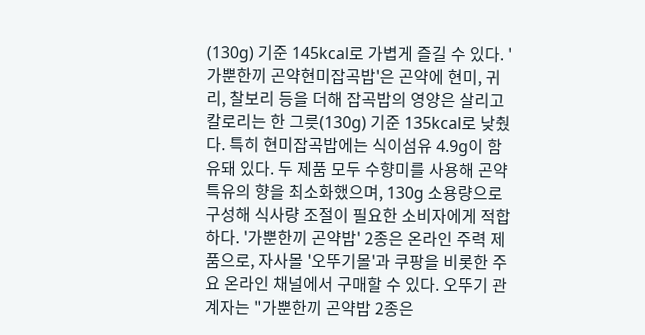(130g) 기준 145kcal로 가볍게 즐길 수 있다. '가뿐한끼 곤약현미잡곡밥'은 곤약에 현미, 귀리, 찰보리 등을 더해 잡곡밥의 영양은 살리고 칼로리는 한 그릇(130g) 기준 135kcal로 낮췄다. 특히 현미잡곡밥에는 식이섬유 4.9g이 함유돼 있다. 두 제품 모두 수향미를 사용해 곤약 특유의 향을 최소화했으며, 130g 소용량으로 구성해 식사량 조절이 필요한 소비자에게 적합하다. '가뿐한끼 곤약밥' 2종은 온라인 주력 제품으로, 자사몰 '오뚜기몰'과 쿠팡을 비롯한 주요 온라인 채널에서 구매할 수 있다. 오뚜기 관계자는 "가뿐한끼 곤약밥 2종은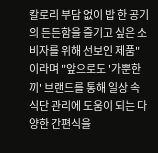칼로리 부담 없이 밥 한 공기의 든든함을 즐기고 싶은 소비자를 위해 선보인 제품"이라며 "앞으로도 '가뿐한끼' 브랜드를 통해 일상 속 식단 관리에 도움이 되는 다양한 간편식을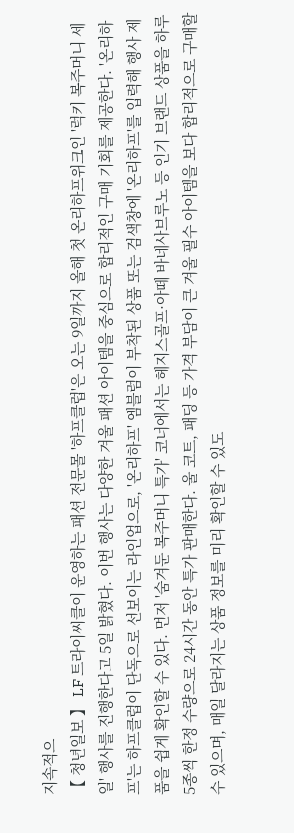지속적으
【 청년일보 】 LF 트라이씨클이 운영하는 패션 전문몰 '하프클럽'은 오는 9일까지 올해 첫 온리하프위크인 '럭키 복주머니 세일' 행사를 진행한다고 5일 밝혔다. 이번 행사는 다양한 겨울 패션 아이템을 중심으로 합리적인 구매 기회를 제공한다. '온리하프'는 하프클럽이 단독으로 선보이는 라인업으로, '온리하프' 엠블럼이 부착된 상품 또는 검색창에 '온리하프'를 입력해 행사 제품을 쉽게 확인할 수 있다. 먼저 '숨겨둔 복주머니 특가' 코너에서는 헤지스골프·아떼 바네사브루노 등 인기 브랜드 상품을 하루 5종씩 한정 수량으로 24시간 동안 특가 판매한다. 울 코트, 패딩 등 가격 부담이 큰 겨울 필수 아이템을 보다 합리적으로 구매할 수 있으며, 매일 달라지는 상품 정보를 미리 확인할 수 있도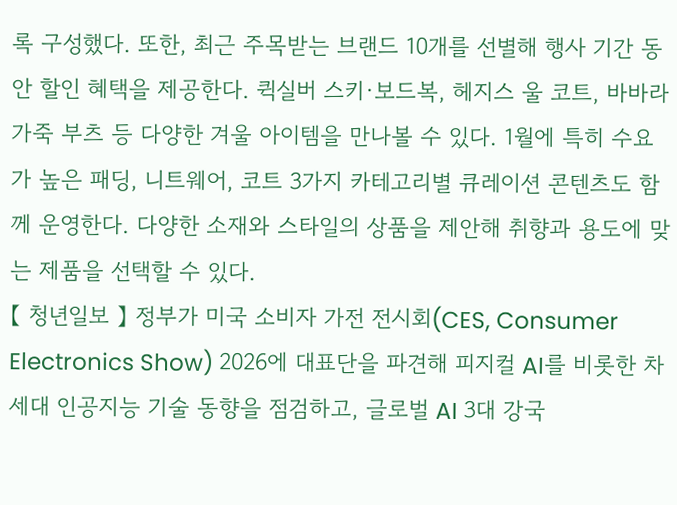록 구성했다. 또한, 최근 주목받는 브랜드 10개를 선별해 행사 기간 동안 할인 혜택을 제공한다. 퀵실버 스키·보드복, 헤지스 울 코트, 바바라 가죽 부츠 등 다양한 겨울 아이템을 만나볼 수 있다. 1월에 특히 수요가 높은 패딩, 니트웨어, 코트 3가지 카테고리별 큐레이션 콘텐츠도 함께 운영한다. 다양한 소재와 스타일의 상품을 제안해 취향과 용도에 맞는 제품을 선택할 수 있다.
【 청년일보 】 정부가 미국 소비자 가전 전시회(CES, Consumer Electronics Show) 2026에 대표단을 파견해 피지컬 AI를 비롯한 차세대 인공지능 기술 동향을 점검하고, 글로벌 AI 3대 강국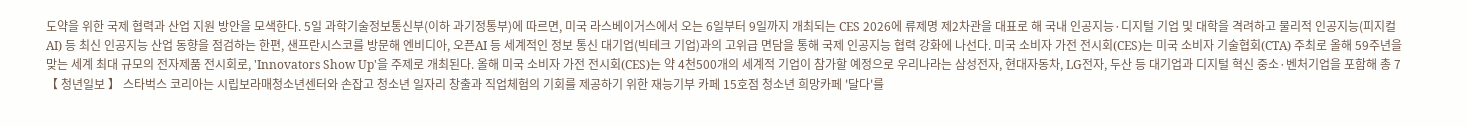도약을 위한 국제 협력과 산업 지원 방안을 모색한다. 5일 과학기술정보통신부(이하 과기정통부)에 따르면, 미국 라스베이거스에서 오는 6일부터 9일까지 개최되는 CES 2026에 류제명 제2차관을 대표로 해 국내 인공지능·디지털 기업 및 대학을 격려하고 물리적 인공지능(피지컬 AI) 등 최신 인공지능 산업 동향을 점검하는 한편, 샌프란시스코를 방문해 엔비디아, 오픈AI 등 세계적인 정보 통신 대기업(빅테크 기업)과의 고위급 면담을 통해 국제 인공지능 협력 강화에 나선다. 미국 소비자 가전 전시회(CES)는 미국 소비자 기술협회(CTA) 주최로 올해 59주년을 맞는 세계 최대 규모의 전자제품 전시회로, 'Innovators Show Up'을 주제로 개최된다. 올해 미국 소비자 가전 전시회(CES)는 약 4천500개의 세계적 기업이 참가할 예정으로 우리나라는 삼성전자, 현대자동차, LG전자, 두산 등 대기업과 디지털 혁신 중소·벤처기업을 포함해 총 7
【 청년일보 】 스타벅스 코리아는 시립보라매청소년센터와 손잡고 청소년 일자리 창출과 직업체험의 기회를 제공하기 위한 재능기부 카페 15호점 청소년 희망카페 '달다'를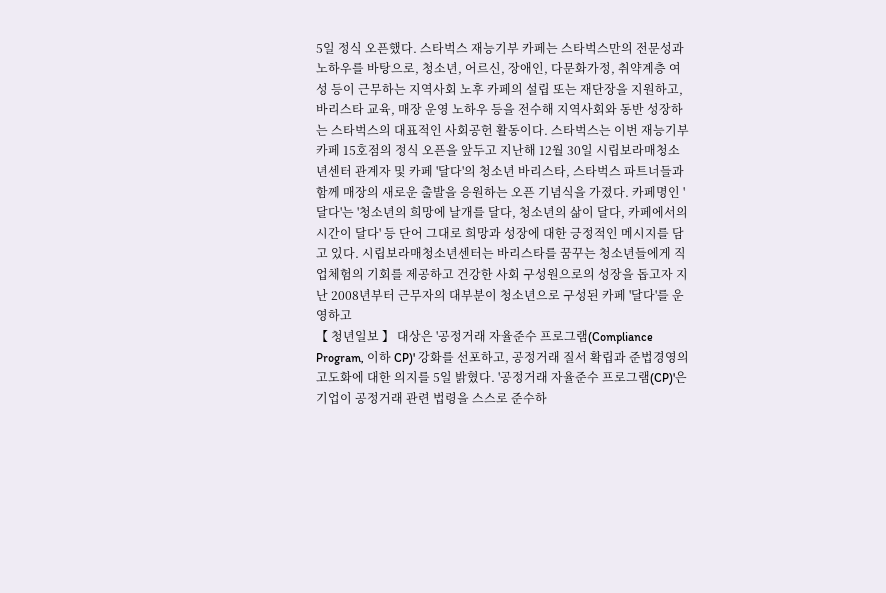5일 정식 오픈했다. 스타벅스 재능기부 카페는 스타벅스만의 전문성과 노하우를 바탕으로, 청소년, 어르신, 장애인, 다문화가정, 취약계층 여성 등이 근무하는 지역사회 노후 카페의 설립 또는 재단장을 지원하고, 바리스타 교육, 매장 운영 노하우 등을 전수해 지역사회와 동반 성장하는 스타벅스의 대표적인 사회공헌 활동이다. 스타벅스는 이번 재능기부 카페 15호점의 정식 오픈을 앞두고 지난해 12월 30일 시립보라매청소년센터 관계자 및 카페 '달다'의 청소년 바리스타, 스타벅스 파트너들과 함께 매장의 새로운 출발을 응원하는 오픈 기념식을 가졌다. 카페명인 '달다'는 '청소년의 희망에 날개를 달다, 청소년의 삶이 달다, 카페에서의 시간이 달다' 등 단어 그대로 희망과 성장에 대한 긍정적인 메시지를 담고 있다. 시립보라매청소년센터는 바리스타를 꿈꾸는 청소년들에게 직업체험의 기회를 제공하고 건강한 사회 구성원으로의 성장을 돕고자 지난 2008년부터 근무자의 대부분이 청소년으로 구성된 카페 '달다'를 운영하고
【 청년일보 】 대상은 '공정거래 자율준수 프로그램(Compliance Program, 이하 CP)' 강화를 선포하고, 공정거래 질서 확립과 준법경영의 고도화에 대한 의지를 5일 밝혔다. '공정거래 자율준수 프로그램(CP)'은 기업이 공정거래 관련 법령을 스스로 준수하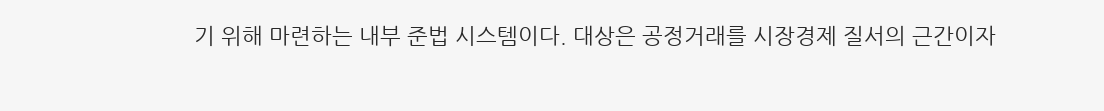기 위해 마련하는 내부 준법 시스템이다. 대상은 공정거래를 시장경제 질서의 근간이자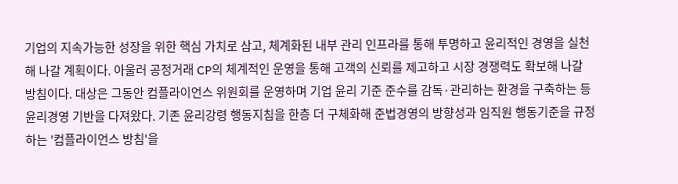기업의 지속가능한 성장을 위한 핵심 가치로 삼고, 체계화된 내부 관리 인프라를 통해 투명하고 윤리적인 경영을 실천해 나갈 계획이다. 아울러 공정거래 CP의 체계적인 운영을 통해 고객의 신뢰를 제고하고 시장 경쟁력도 확보해 나갈 방침이다. 대상은 그동안 컴플라이언스 위원회를 운영하며 기업 윤리 기준 준수를 감독·관리하는 환경을 구축하는 등 윤리경영 기반을 다져왔다. 기존 윤리강령 행동지침을 한층 더 구체화해 준법경영의 방향성과 임직원 행동기준을 규정하는 '컴플라이언스 방침'을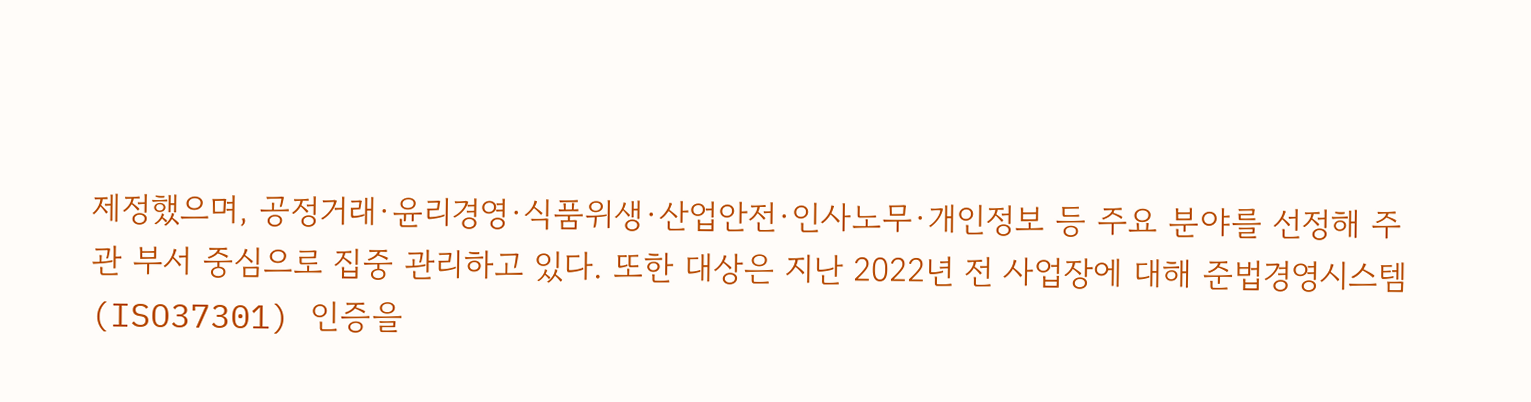제정했으며, 공정거래·윤리경영·식품위생·산업안전·인사노무·개인정보 등 주요 분야를 선정해 주관 부서 중심으로 집중 관리하고 있다. 또한 대상은 지난 2022년 전 사업장에 대해 준법경영시스템(ISO37301) 인증을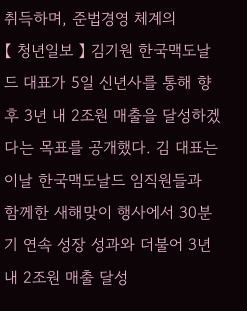취득하며, 준법경영 체계의
【 청년일보 】 김기원 한국맥도날드 대표가 5일 신년사를 통해 향후 3년 내 2조원 매출을 달성하겠다는 목표를 공개했다. 김 대표는 이날 한국맥도날드 임직원들과 함께한 새해맞이 행사에서 30분기 연속 성장 성과와 더불어 3년 내 2조원 매출 달성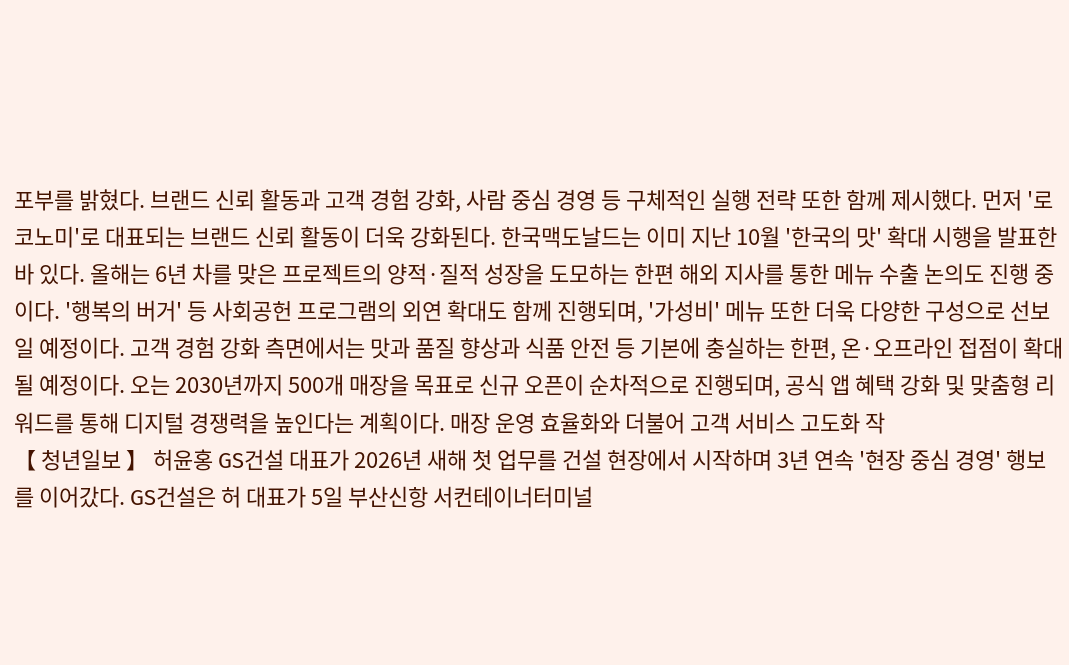포부를 밝혔다. 브랜드 신뢰 활동과 고객 경험 강화, 사람 중심 경영 등 구체적인 실행 전략 또한 함께 제시했다. 먼저 '로코노미'로 대표되는 브랜드 신뢰 활동이 더욱 강화된다. 한국맥도날드는 이미 지난 10월 '한국의 맛' 확대 시행을 발표한 바 있다. 올해는 6년 차를 맞은 프로젝트의 양적·질적 성장을 도모하는 한편 해외 지사를 통한 메뉴 수출 논의도 진행 중이다. '행복의 버거' 등 사회공헌 프로그램의 외연 확대도 함께 진행되며, '가성비' 메뉴 또한 더욱 다양한 구성으로 선보일 예정이다. 고객 경험 강화 측면에서는 맛과 품질 향상과 식품 안전 등 기본에 충실하는 한편, 온·오프라인 접점이 확대될 예정이다. 오는 2030년까지 500개 매장을 목표로 신규 오픈이 순차적으로 진행되며, 공식 앱 혜택 강화 및 맞춤형 리워드를 통해 디지털 경쟁력을 높인다는 계획이다. 매장 운영 효율화와 더불어 고객 서비스 고도화 작
【 청년일보 】 허윤홍 GS건설 대표가 2026년 새해 첫 업무를 건설 현장에서 시작하며 3년 연속 '현장 중심 경영' 행보를 이어갔다. GS건설은 허 대표가 5일 부산신항 서컨테이너터미널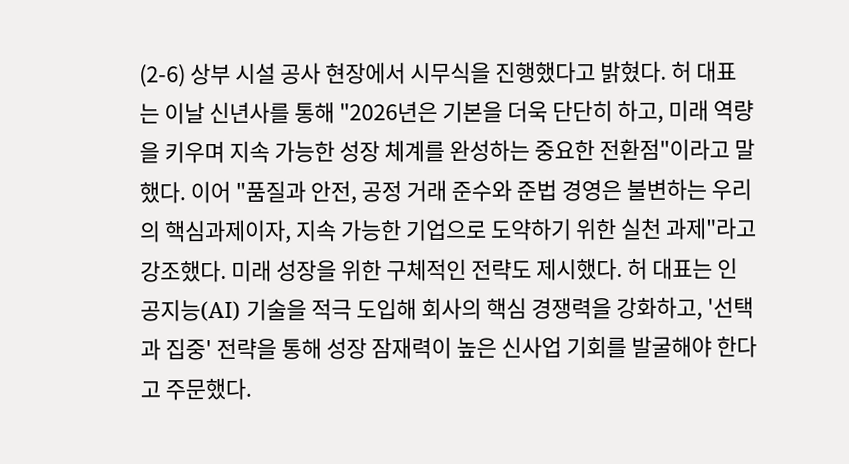(2-6) 상부 시설 공사 현장에서 시무식을 진행했다고 밝혔다. 허 대표는 이날 신년사를 통해 "2026년은 기본을 더욱 단단히 하고, 미래 역량을 키우며 지속 가능한 성장 체계를 완성하는 중요한 전환점"이라고 말했다. 이어 "품질과 안전, 공정 거래 준수와 준법 경영은 불변하는 우리의 핵심과제이자, 지속 가능한 기업으로 도약하기 위한 실천 과제"라고 강조했다. 미래 성장을 위한 구체적인 전략도 제시했다. 허 대표는 인공지능(AI) 기술을 적극 도입해 회사의 핵심 경쟁력을 강화하고, '선택과 집중' 전략을 통해 성장 잠재력이 높은 신사업 기회를 발굴해야 한다고 주문했다.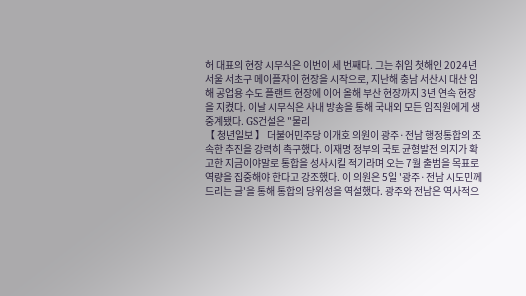허 대표의 현장 시무식은 이번이 세 번째다. 그는 취임 첫해인 2024년 서울 서초구 메이플자이 현장을 시작으로, 지난해 충남 서산시 대산 임해 공업용 수도 플랜트 현장에 이어 올해 부산 현장까지 3년 연속 현장을 지켰다. 이날 시무식은 사내 방송을 통해 국내외 모든 임직원에게 생중계됐다. GS건설은 "물리
【 청년일보 】 더불어민주당 이개호 의원이 광주·전남 행정통합의 조속한 추진을 강력히 촉구했다. 이재명 정부의 국토 균형발전 의지가 확고한 지금이야말로 통합을 성사시킬 적기라며 오는 7월 출범을 목표로 역량을 집중해야 한다고 강조했다. 이 의원은 5일 '광주·전남 시도민께 드리는 글'을 통해 통합의 당위성을 역설했다. 광주와 전남은 역사적으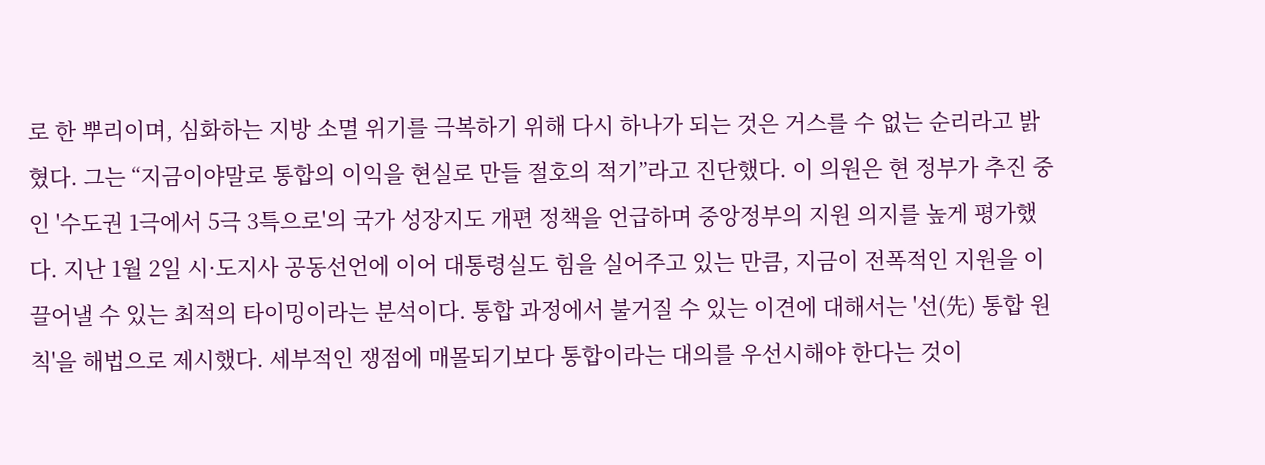로 한 뿌리이며, 심화하는 지방 소멸 위기를 극복하기 위해 다시 하나가 되는 것은 거스를 수 없는 순리라고 밝혔다. 그는 “지금이야말로 통합의 이익을 현실로 만들 절호의 적기”라고 진단했다. 이 의원은 현 정부가 추진 중인 '수도권 1극에서 5극 3특으로'의 국가 성장지도 개편 정책을 언급하며 중앙정부의 지원 의지를 높게 평가했다. 지난 1월 2일 시·도지사 공동선언에 이어 대통령실도 힘을 실어주고 있는 만큼, 지금이 전폭적인 지원을 이끌어낼 수 있는 최적의 타이밍이라는 분석이다. 통합 과정에서 불거질 수 있는 이견에 대해서는 '선(先) 통합 원칙'을 해법으로 제시했다. 세부적인 쟁점에 매몰되기보다 통합이라는 대의를 우선시해야 한다는 것이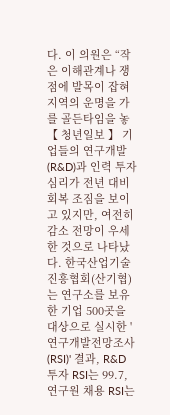다. 이 의원은 “작은 이해관계나 쟁점에 발목이 잡혀 지역의 운명을 가를 골든타임을 놓
【 청년일보 】 기업들의 연구개발(R&D)과 인력 투자 심리가 전년 대비 회복 조짐을 보이고 있지만, 여전히 감소 전망이 우세한 것으로 나타났다. 한국산업기술진흥협회(산기협)는 연구소를 보유한 기업 500곳을 대상으로 실시한 '연구개발전망조사(RSI)' 결과, R&D 투자 RSI는 99.7, 연구원 채용 RSI는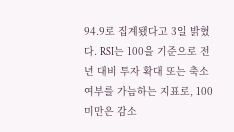94.9로 집계됐다고 3일 밝혔다. RSI는 100을 기준으로 전년 대비 투자 확대 또는 축소 여부를 가늠하는 지표로, 100 미만은 감소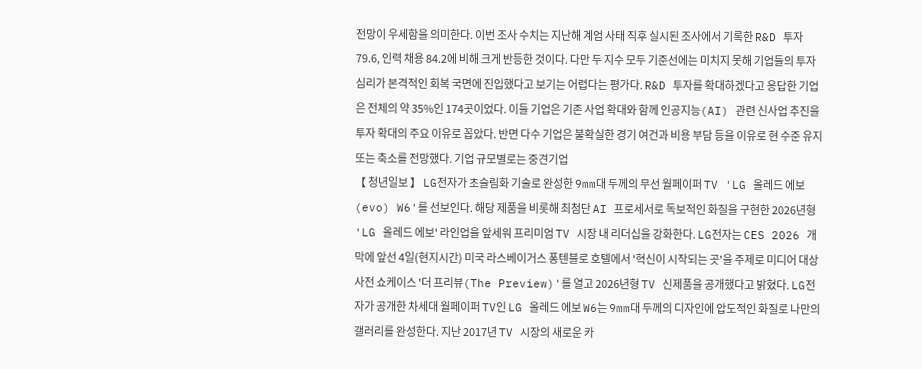전망이 우세함을 의미한다. 이번 조사 수치는 지난해 계엄 사태 직후 실시된 조사에서 기록한 R&D 투자 79.6, 인력 채용 84.2에 비해 크게 반등한 것이다. 다만 두 지수 모두 기준선에는 미치지 못해 기업들의 투자 심리가 본격적인 회복 국면에 진입했다고 보기는 어렵다는 평가다. R&D 투자를 확대하겠다고 응답한 기업은 전체의 약 35%인 174곳이었다. 이들 기업은 기존 사업 확대와 함께 인공지능(AI) 관련 신사업 추진을 투자 확대의 주요 이유로 꼽았다. 반면 다수 기업은 불확실한 경기 여건과 비용 부담 등을 이유로 현 수준 유지 또는 축소를 전망했다. 기업 규모별로는 중견기업
【 청년일보 】 LG전자가 초슬림화 기술로 완성한 9mm대 두께의 무선 월페이퍼 TV 'LG 올레드 에보(evo) W6'를 선보인다. 해당 제품을 비롯해 최첨단 AI 프로세서로 독보적인 화질을 구현한 2026년형 'LG 올레드 에보' 라인업을 앞세워 프리미엄 TV 시장 내 리더십을 강화한다. LG전자는 CES 2026 개막에 앞선 4일(현지시간) 미국 라스베이거스 퐁텐블로 호텔에서 '혁신이 시작되는 곳'을 주제로 미디어 대상 사전 쇼케이스 '더 프리뷰(The Preview)'를 열고 2026년형 TV 신제품을 공개했다고 밝혔다. LG전자가 공개한 차세대 월페이퍼 TV인 LG 올레드 에보 W6는 9mm대 두께의 디자인에 압도적인 화질로 나만의 갤러리를 완성한다. 지난 2017년 TV 시장의 새로운 카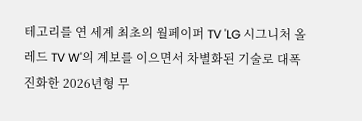테고리를 연 세계 최초의 월페이퍼 TV 'LG 시그니처 올레드 TV W'의 계보를 이으면서 차별화된 기술로 대폭 진화한 2026년형 무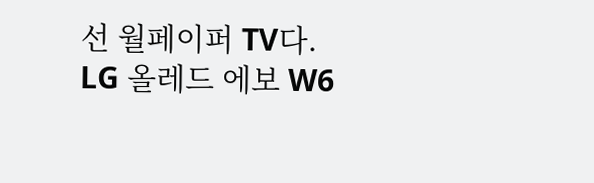선 월페이퍼 TV다. LG 올레드 에보 W6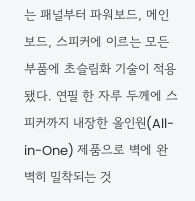는 패널부터 파워보드, 메인보드, 스피커에 이르는 모든 부품에 초슬림화 기술이 적용됐다. 연필 한 자루 두께에 스피커까지 내장한 올인원(All-in-One) 제품으로 벽에 완벽히 밀착되는 것